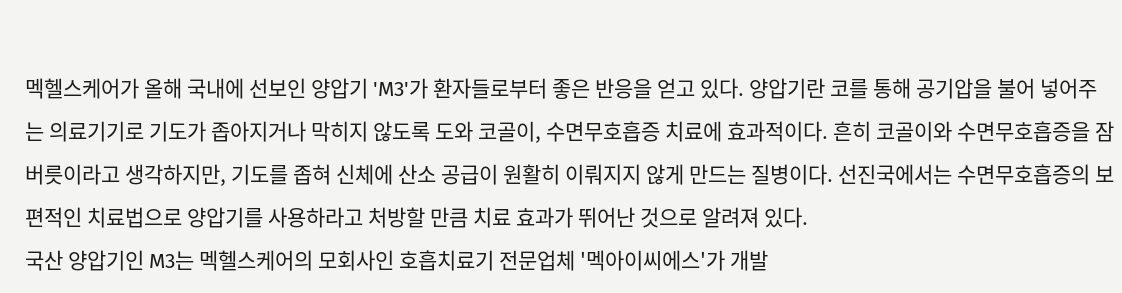멕헬스케어가 올해 국내에 선보인 양압기 'M3'가 환자들로부터 좋은 반응을 얻고 있다. 양압기란 코를 통해 공기압을 불어 넣어주는 의료기기로 기도가 좁아지거나 막히지 않도록 도와 코골이, 수면무호흡증 치료에 효과적이다. 흔히 코골이와 수면무호흡증을 잠버릇이라고 생각하지만, 기도를 좁혀 신체에 산소 공급이 원활히 이뤄지지 않게 만드는 질병이다. 선진국에서는 수면무호흡증의 보편적인 치료법으로 양압기를 사용하라고 처방할 만큼 치료 효과가 뛰어난 것으로 알려져 있다.
국산 양압기인 M3는 멕헬스케어의 모회사인 호흡치료기 전문업체 '멕아이씨에스'가 개발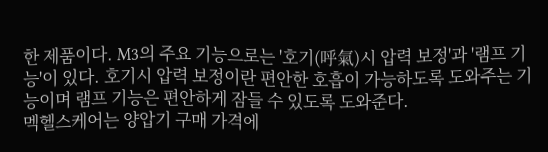한 제품이다. M3의 주요 기능으로는 '호기(呼氣)시 압력 보정'과 '램프 기능'이 있다. 호기시 압력 보정이란 편안한 호흡이 가능하도록 도와주는 기능이며 램프 기능은 편안하게 잠들 수 있도록 도와준다.
멕헬스케어는 양압기 구매 가격에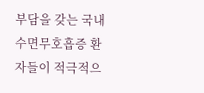부담을 갖는 국내 수면무호흡증 환자들이 적극적으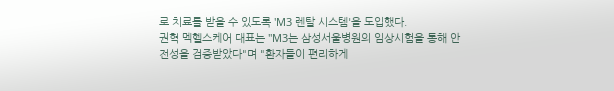로 치료를 받을 수 있도록 'M3 렌탈 시스템'을 도입했다.
권혁 멕헬스케어 대표는 "M3는 삼성서울병원의 임상시험을 통해 안전성을 검증받았다"며 "환자들이 편리하게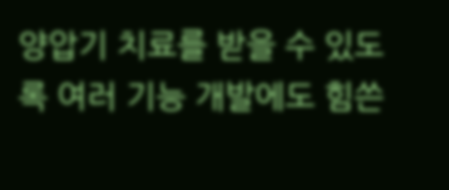양압기 치료를 받을 수 있도록 여러 기능 개발에도 힘쓴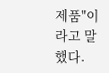제품"이라고 말했다.